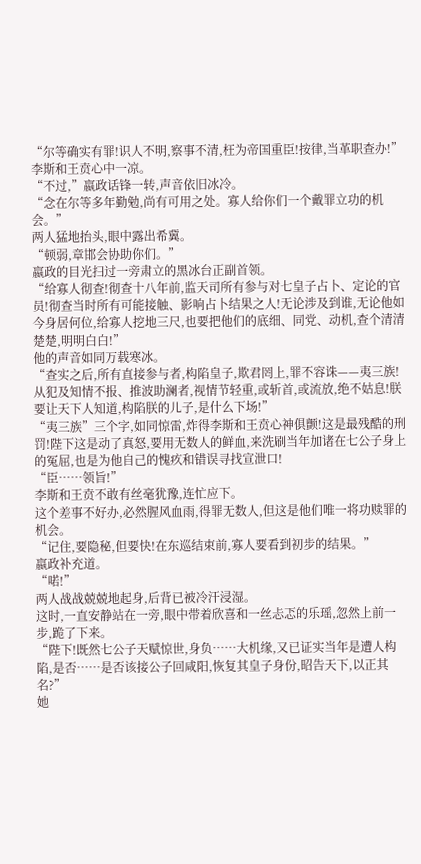“尔等确实有罪!识人不明,察事不清,枉为帝国重臣!按律,当革职查办!”
李斯和王贲心中一凉。
“不过,”嬴政话锋一转,声音依旧冰冷。
“念在尔等多年勤勉,尚有可用之处。寡人给你们一个戴罪立功的机会。”
两人猛地抬头,眼中露出希冀。
“顿弱,章邯会协助你们。”
嬴政的目光扫过一旁肃立的黑冰台正副首领。
“给寡人彻查!彻查十八年前,监天司所有参与对七皇子占卜、定论的官员!彻查当时所有可能接触、影响占卜结果之人!无论涉及到谁,无论他如今身居何位,给寡人挖地三尺,也要把他们的底细、同党、动机,查个清清楚楚,明明白白!”
他的声音如同万载寒冰。
“查实之后,所有直接参与者,构陷皇子,欺君罔上,罪不容诛——夷三族!从犯及知情不报、推波助澜者,视情节轻重,或斩首,或流放,绝不姑息!朕要让天下人知道,构陷朕的儿子,是什么下场!”
“夷三族”三个字,如同惊雷,炸得李斯和王贲心神俱颤!这是最残酷的刑罚!陛下这是动了真怒,要用无数人的鲜血,来洗刷当年加诸在七公子身上的冤屈,也是为他自己的愧疚和错误寻找宣泄口!
“臣……领旨!”
李斯和王贲不敢有丝毫犹豫,连忙应下。
这个差事不好办,必然腥风血雨,得罪无数人,但这是他们唯一将功赎罪的机会。
“记住,要隐秘,但要快!在东巡结束前,寡人要看到初步的结果。”
嬴政补充道。
“喏!”
两人战战兢兢地起身,后背已被冷汗浸湿。
这时,一直安静站在一旁,眼中带着欣喜和一丝忐忑的乐瑶,忽然上前一步,跪了下来。
“陛下!既然七公子天赋惊世,身负……大机缘,又已证实当年是遭人构陷,是否……是否该接公子回咸阳,恢复其皇子身份,昭告天下,以正其名?”
她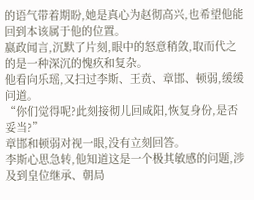的语气带着期盼,她是真心为赵彻高兴,也希望他能回到本该属于他的位置。
嬴政闻言,沉默了片刻,眼中的怒意稍敛,取而代之的是一种深沉的愧疚和复杂。
他看向乐瑶,又扫过李斯、王贲、章邯、顿弱,缓缓问道。
“你们觉得呢?此刻接彻儿回咸阳,恢复身份,是否妥当?”
章邯和顿弱对视一眼,没有立刻回答。
李斯心思急转,他知道这是一个极其敏感的问题,涉及到皇位继承、朝局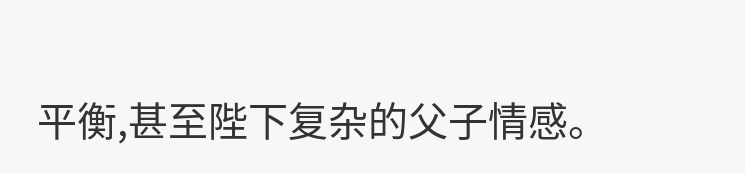平衡,甚至陛下复杂的父子情感。